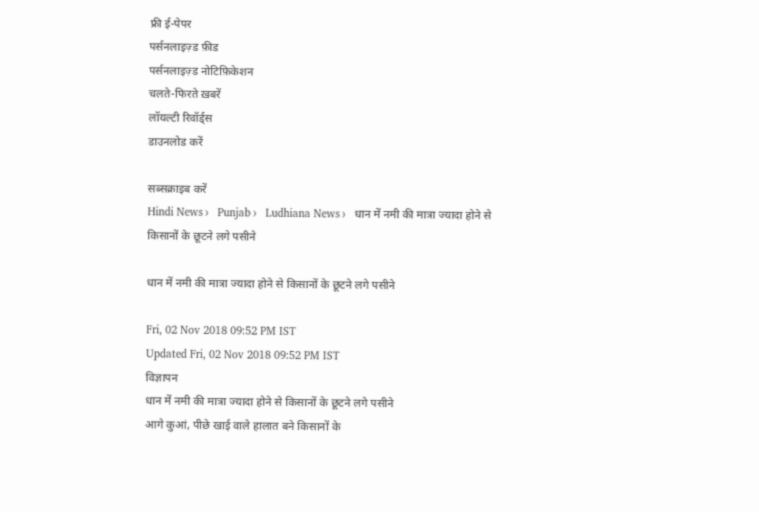फ्री ई-पेपर
पर्सनलाइज़्ड फ़ीड
पर्सनलाइज़्ड नोटिफ़िकेशन
चलते-फिरते ख़बरें
लॉयल्टी रिवॉर्ड्स
डाउनलोड करें

सब्सक्राइब करें
Hindi News ›   Punjab ›   Ludhiana News ›   धान में नमी की मात्रा ज्यादा होने से किसानों के छूटने लगे पसीने

धान में नमी की मात्रा ज्यादा होने से किसानों के छूटने लगे पसीने

Fri, 02 Nov 2018 09:52 PM IST
Updated Fri, 02 Nov 2018 09:52 PM IST
विज्ञापन
धान में नमी की मात्रा ज्यादा होने से किसानों के छूटने लगे पसीने
आगे कुआं, पीछे खाई वाले हालात बने किसानों के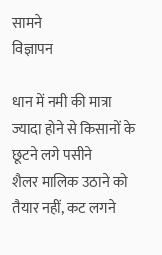सामने
विज्ञापन

धान में नमी की मात्रा ज्यादा होने से किसानों के छूटने लगे पसीने
शैलर मालिक उठाने को तैयार नहीं, कट लगने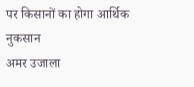पर किसानों का होगा आर्थिक नुकसान
अमर उजाला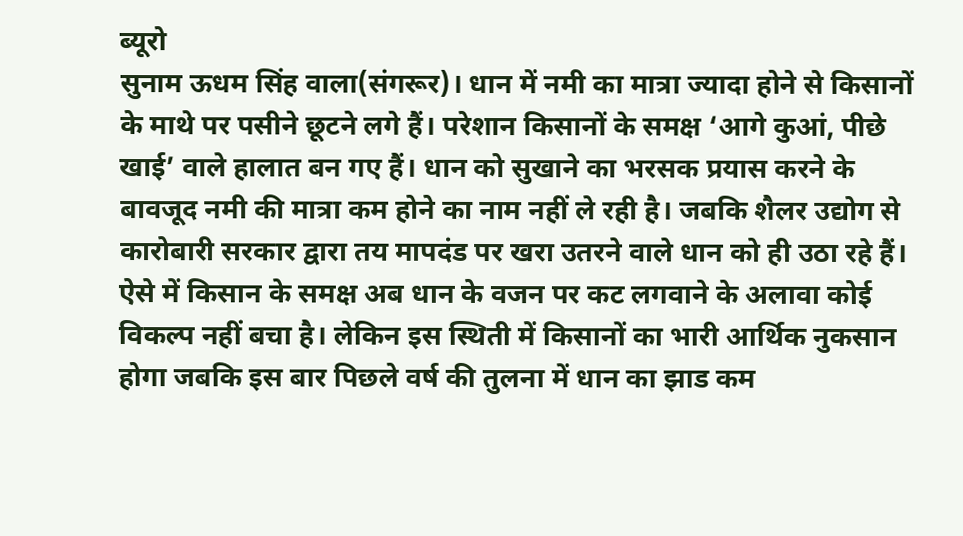ब्यूरो
सुनाम ऊधम सिंह वाला(संगरूर)। धान में नमी का मात्रा ज्यादा होने से किसानों के माथे पर पसीने छूटने लगे हैं। परेशान किसानों के समक्ष ‘आगे कुआं, पीछे खाई’ वाले हालात बन गए हैं। धान को सुखाने का भरसक प्रयास करने के बावजूद नमी की मात्रा कम होने का नाम नहीं ले रही है। जबकि शैलर उद्योग से कारोबारी सरकार द्वारा तय मापदंड पर खरा उतरने वाले धान को ही उठा रहे हैं। ऐसे में किसान के समक्ष अब धान के वजन पर कट लगवाने के अलावा कोई विकल्प नहीं बचा है। लेकिन इस स्थिती में किसानों का भारी आर्थिक नुकसान होगा जबकि इस बार पिछले वर्ष की तुलना में धान का झाड कम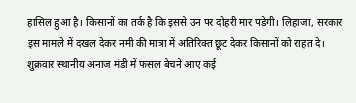हासिल हुआ है। किसानों का तर्क है कि इससे उन पर दोहरी मार पडेगी। लिहाजा, सरकार इस मामले में दखल देकर नमी की मात्रा में अतिरिक्त छूट देकर किसानों को राहत दे।
शुक्रवार स्थानीय अनाज मंडी में फसल बेचने आए कई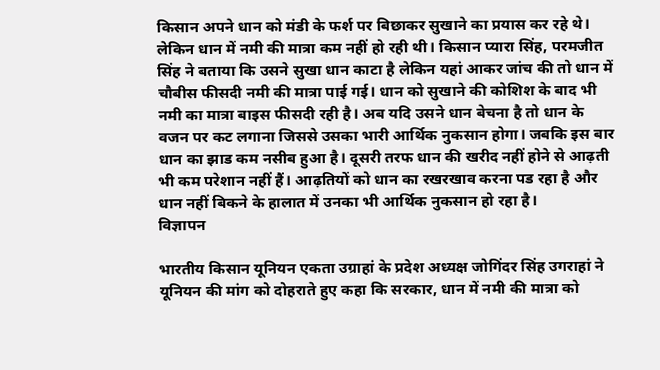किसान अपने धान को मंडी के फर्श पर बिछाकर सुखाने का प्रयास कर रहे थे। लेकिन धान में नमी की मात्रा कम नहीं हो रही थी। किसान प्यारा सिंह, परमजीत सिंह ने बताया कि उसने सुखा धान काटा है लेकिन यहां आकर जांच की तो धान में चौबीस फीसदी नमी की मात्रा पाई गई। धान को सुखाने की कोशिश के बाद भी नमी का मात्रा बाइस फीसदी रही है। अब यदि उसने धान बेचना है तो धान के वजन पर कट लगाना जिससे उसका भारी आर्थिक नुकसान होगा। जबकि इस बार धान का झाड कम नसीब हुआ है। दूसरी तरफ धान की खरीद नहीं होने से आढ़ती भी कम परेशान नहीं हैं। आढ़तियों को धान का रखरखाव करना पड रहा है और धान नहीं बिकने के हालात में उनका भी आर्थिक नुकसान हो रहा है।
विज्ञापन

भारतीय किसान यूनियन एकता उग्राहां के प्रदेश अध्यक्ष जोगिंदर सिंह उगराहां ने यूनियन की मांग को दोहराते हुए कहा कि सरकार, धान में नमी की मात्रा को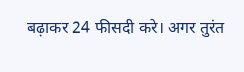बढ़ाकर 24 फीसदी करे। अगर तुरंत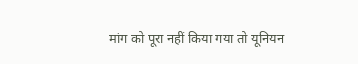मांग को पूरा नहीं किया गया तो यूनियन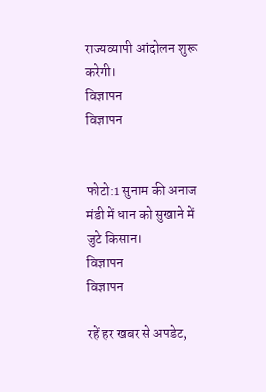राज्यव्यापी आंदोलन शुरू करेगी।
विज्ञापन
विज्ञापन


फोटो:1 सुनाम की अनाज मंडी में धान को सुखाने में जुटे किसान।
विज्ञापन
विज्ञापन

रहें हर खबर से अपडेट,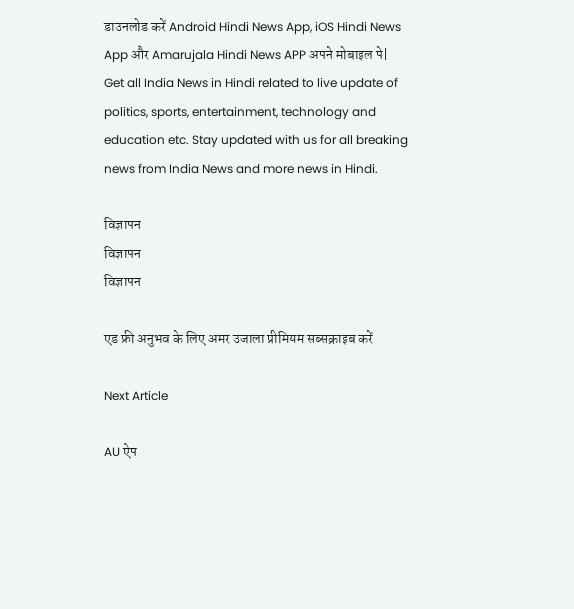डाउनलोड करें Android Hindi News App, iOS Hindi News App और Amarujala Hindi News APP अपने मोबाइल पे|
Get all India News in Hindi related to live update of politics, sports, entertainment, technology and education etc. Stay updated with us for all breaking news from India News and more news in Hindi.

विज्ञापन
विज्ञापन
विज्ञापन

एड फ्री अनुभव के लिए अमर उजाला प्रीमियम सब्सक्राइब करें

Next Article

AU ऐप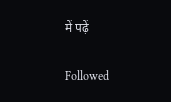में पढ़ें

Followed